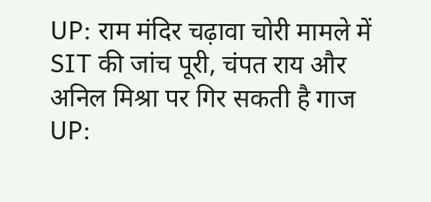UP: राम मंदिर चढ़ावा चोरी मामले में SIT की जांच पूरी, चंपत राय और अनिल मिश्रा पर गिर सकती है गाज
UP: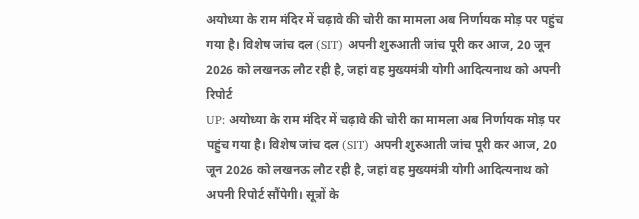अयोध्या के राम मंदिर में चढ़ावे की चोरी का मामला अब निर्णायक मोड़ पर पहुंच गया है। विशेष जांच दल (SIT) अपनी शुरुआती जांच पूरी कर आज, 20 जून 2026 को लखनऊ लौट रही है, जहां वह मुख्यमंत्री योगी आदित्यनाथ को अपनी रिपोर्ट
UP: अयोध्या के राम मंदिर में चढ़ावे की चोरी का मामला अब निर्णायक मोड़ पर पहुंच गया है। विशेष जांच दल (SIT) अपनी शुरुआती जांच पूरी कर आज, 20 जून 2026 को लखनऊ लौट रही है, जहां वह मुख्यमंत्री योगी आदित्यनाथ को अपनी रिपोर्ट सौंपेगी। सूत्रों के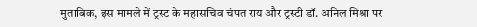मुताबिक, इस मामले में ट्रस्ट के महासचिव चंपत राय और ट्रस्टी डॉ. अनिल मिश्रा पर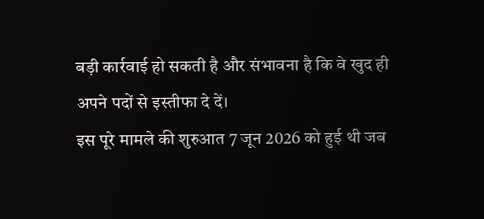बड़ी कार्रवाई हो सकती है और संभावना है कि वे खुद ही अपने पदों से इस्तीफा दे दें।
इस पूरे मामले की शुरुआत 7 जून 2026 को हुई थी जब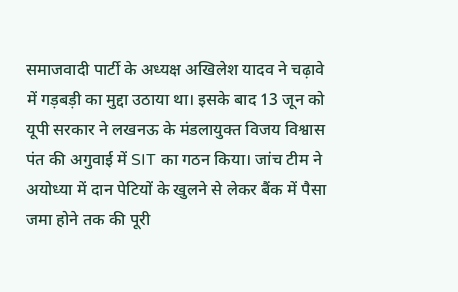समाजवादी पार्टी के अध्यक्ष अखिलेश यादव ने चढ़ावे में गड़बड़ी का मुद्दा उठाया था। इसके बाद 13 जून को यूपी सरकार ने लखनऊ के मंडलायुक्त विजय विश्वास पंत की अगुवाई में SIT का गठन किया। जांच टीम ने अयोध्या में दान पेटियों के खुलने से लेकर बैंक में पैसा जमा होने तक की पूरी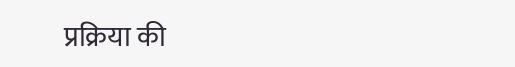प्रक्रिया की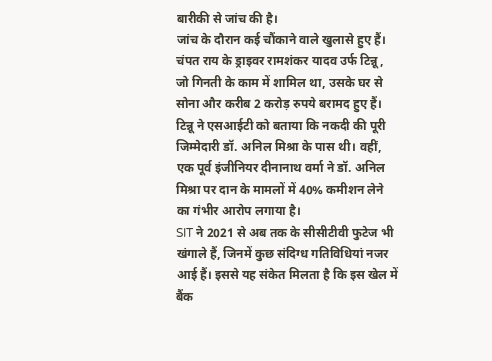बारीकी से जांच की है।
जांच के दौरान कई चौंकाने वाले खुलासे हुए हैं। चंपत राय के ड्राइवर रामशंकर यादव उर्फ टिन्नू, जो गिनती के काम में शामिल था, उसके घर से सोना और करीब 2 करोड़ रुपये बरामद हुए हैं। टिन्नू ने एसआईटी को बताया कि नकदी की पूरी जिम्मेदारी डॉ. अनिल मिश्रा के पास थी। वहीं, एक पूर्व इंजीनियर दीनानाथ वर्मा ने डॉ. अनिल मिश्रा पर दान के मामलों में 40% कमीशन लेने का गंभीर आरोप लगाया है।
SIT ने 2021 से अब तक के सीसीटीवी फुटेज भी खंगाले हैं, जिनमें कुछ संदिग्ध गतिविधियां नजर आई हैं। इससे यह संकेत मिलता है कि इस खेल में बैंक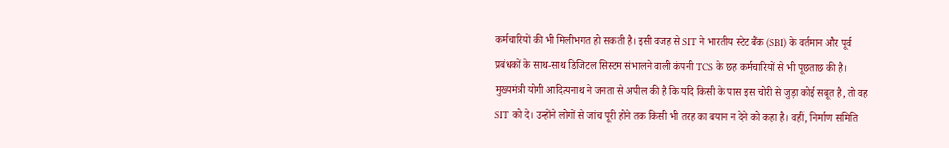कर्मचारियों की भी मिलीभगत हो सकती है। इसी वजह से SIT ने भारतीय स्टेट बैंक (SBI) के वर्तमान और पूर्व प्रबंधकों के साथ-साथ डिजिटल सिस्टम संभालने वाली कंपनी TCS के छह कर्मचारियों से भी पूछताछ की है।
मुख्यमंत्री योगी आदित्यनाथ ने जनता से अपील की है कि यदि किसी के पास इस चोरी से जुड़ा कोई सबूत है, तो वह SIT को दे। उन्होंने लोगों से जांच पूरी होने तक किसी भी तरह का बयान न देने को कहा है। वहीं, निर्माण समिति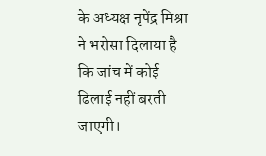के अध्यक्ष नृपेंद्र मिश्रा ने भरोसा दिलाया है कि जांच में कोई ढिलाई नहीं बरती जाएगी।